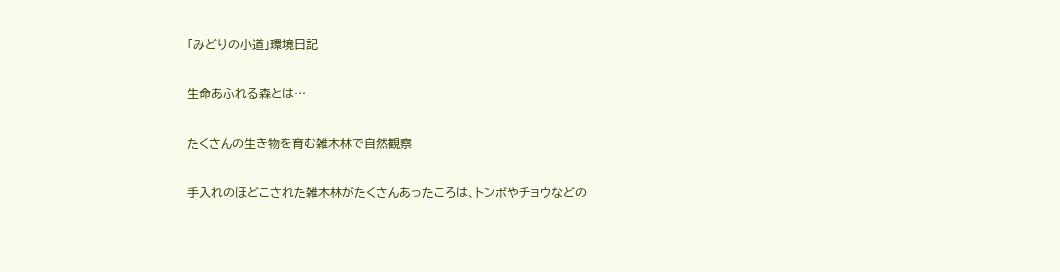「みどりの小道」環境日記

生命あふれる森とは…

たくさんの生き物を育む雑木林で自然観察

手入れのほどこされた雑木林がたくさんあったころは、トンボやチョウなどの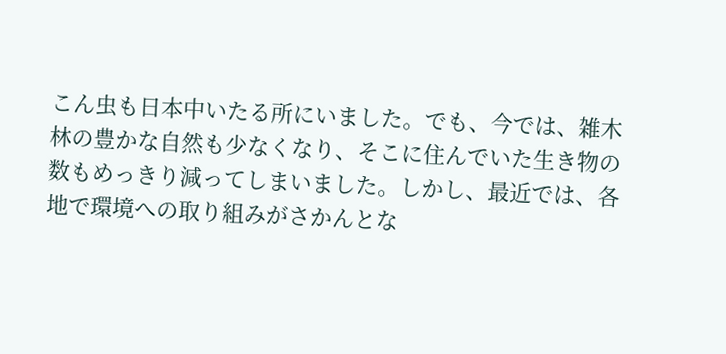こん虫も日本中いたる所にいました。でも、今では、雑木林の豊かな自然も少なくなり、そこに住んでいた生き物の数もめっきり減ってしまいました。しかし、最近では、各地で環境への取り組みがさかんとな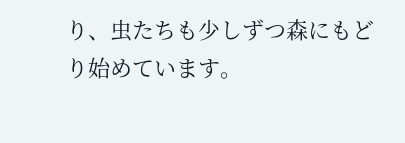り、虫たちも少しずつ森にもどり始めています。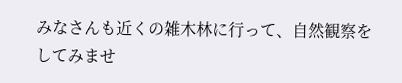みなさんも近くの雑木林に行って、自然観察をしてみませ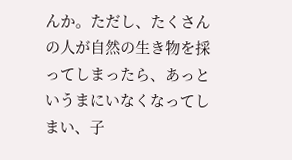んか。ただし、たくさんの人が自然の生き物を採ってしまったら、あっというまにいなくなってしまい、子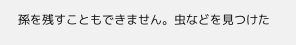孫を残すこともできません。虫などを見つけた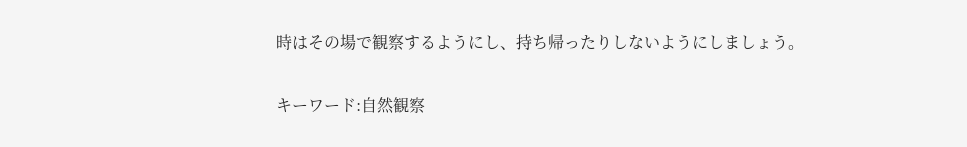時はその場で観察するようにし、持ち帰ったりしないようにしましょう。

キーワード:自然観察